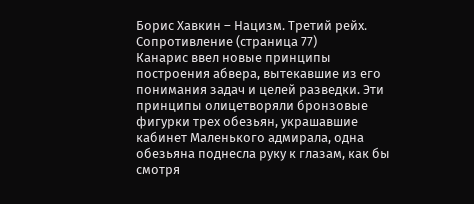Борис Хавкин – Нацизм. Третий рейх. Сопротивление (страница 77)
Канарис ввел новые принципы построения абвера, вытекавшие из его понимания задач и целей разведки. Эти принципы олицетворяли бронзовые фигурки трех обезьян, украшавшие кабинет Маленького адмирала, одна обезьяна поднесла руку к глазам, как бы смотря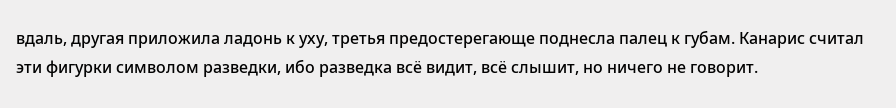вдаль, другая приложила ладонь к уху, третья предостерегающе поднесла палец к губам. Канарис считал эти фигурки символом разведки, ибо разведка всё видит, всё слышит, но ничего не говорит.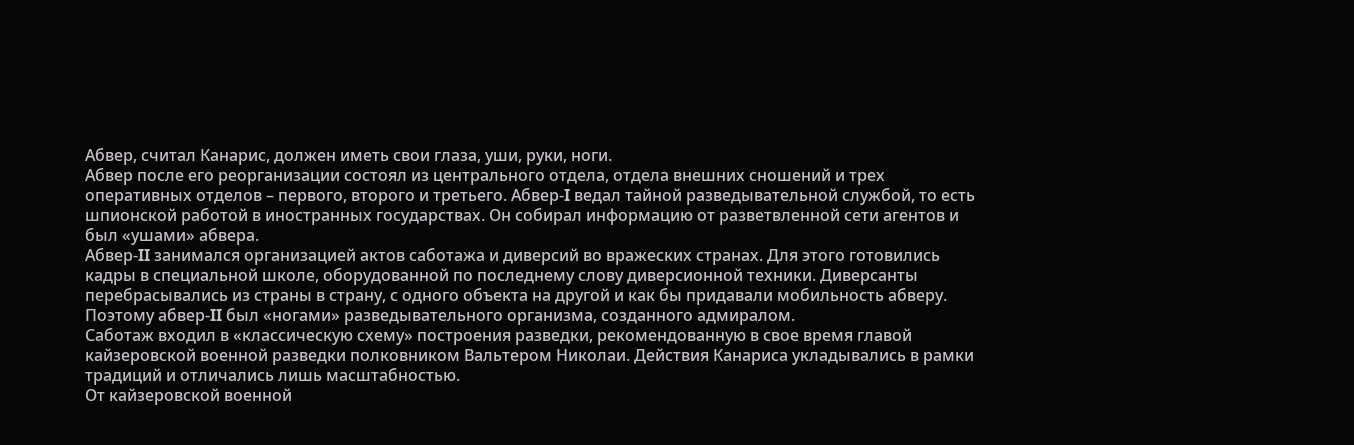Абвер, считал Канарис, должен иметь свои глаза, уши, руки, ноги.
Абвер после его реорганизации состоял из центрального отдела, отдела внешних сношений и трех оперативных отделов – первого, второго и третьего. Абвер-I ведал тайной разведывательной службой, то есть шпионской работой в иностранных государствах. Он собирал информацию от разветвленной сети агентов и был «ушами» абвера.
Абвер-II занимался организацией актов саботажа и диверсий во вражеских странах. Для этого готовились кадры в специальной школе, оборудованной по последнему слову диверсионной техники. Диверсанты перебрасывались из страны в страну, с одного объекта на другой и как бы придавали мобильность абверу. Поэтому абвер-II был «ногами» разведывательного организма, созданного адмиралом.
Саботаж входил в «классическую схему» построения разведки, рекомендованную в свое время главой кайзеровской военной разведки полковником Вальтером Николаи. Действия Канариса укладывались в рамки традиций и отличались лишь масштабностью.
От кайзеровской военной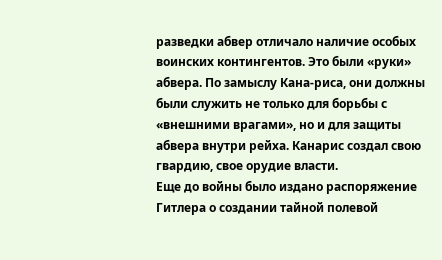разведки абвер отличало наличие особых воинских контингентов. Это были «руки» абвера. По замыслу Кана-риса, они должны были служить не только для борьбы с «внешними врагами», но и для защиты абвера внутри рейха. Канарис создал свою гвардию, свое орудие власти.
Еще до войны было издано распоряжение Гитлера о создании тайной полевой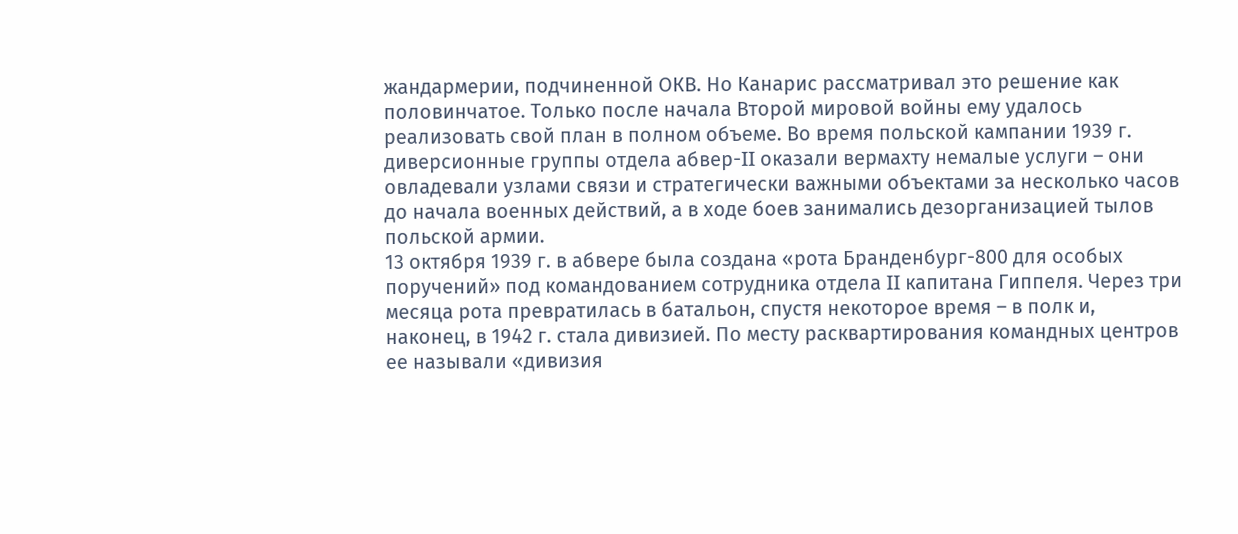жандармерии, подчиненной ОКВ. Но Канарис рассматривал это решение как половинчатое. Только после начала Второй мировой войны ему удалось реализовать свой план в полном объеме. Во время польской кампании 1939 г. диверсионные группы отдела абвер-II оказали вермахту немалые услуги – они овладевали узлами связи и стратегически важными объектами за несколько часов до начала военных действий, а в ходе боев занимались дезорганизацией тылов польской армии.
13 октября 1939 г. в абвере была создана «рота Бранденбург-800 для особых поручений» под командованием сотрудника отдела II капитана Гиппеля. Через три месяца рота превратилась в батальон, спустя некоторое время – в полк и, наконец, в 1942 г. стала дивизией. По месту расквартирования командных центров ее называли «дивизия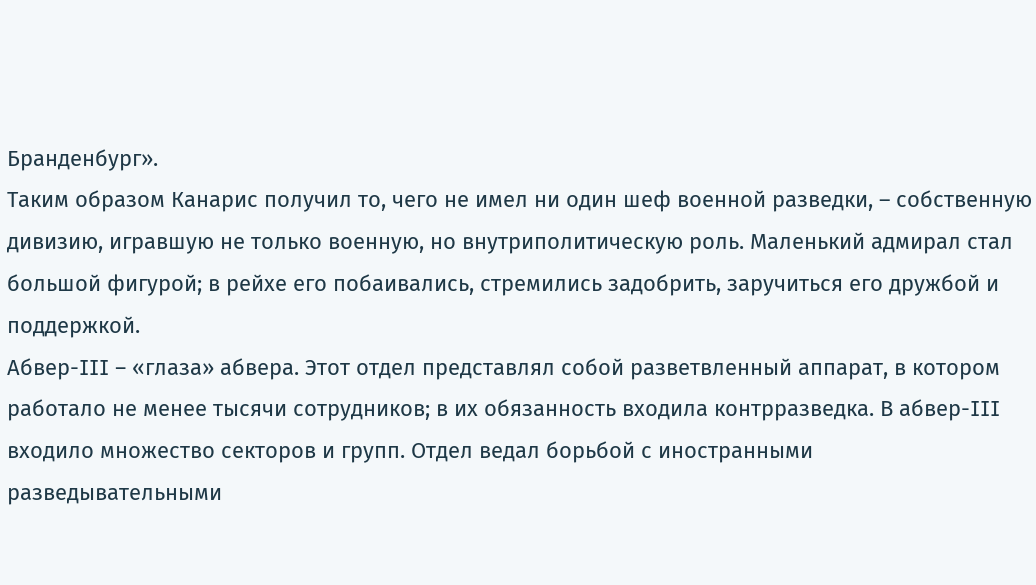Бранденбург».
Таким образом Канарис получил то, чего не имел ни один шеф военной разведки, – собственную дивизию, игравшую не только военную, но внутриполитическую роль. Маленький адмирал стал большой фигурой; в рейхе его побаивались, стремились задобрить, заручиться его дружбой и поддержкой.
Абвер-III – «глаза» абвера. Этот отдел представлял собой разветвленный аппарат, в котором работало не менее тысячи сотрудников; в их обязанность входила контрразведка. В абвер-III входило множество секторов и групп. Отдел ведал борьбой с иностранными разведывательными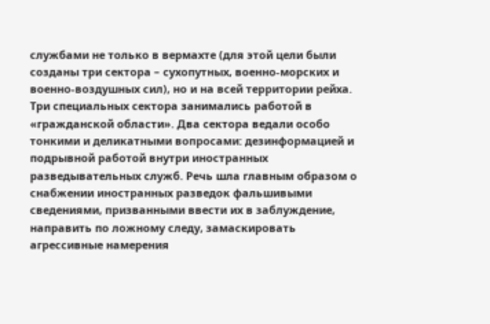службами не только в вермахте (для этой цели были созданы три сектора – сухопутных, военно-морских и военно-воздушных сил), но и на всей территории рейха. Три специальных сектора занимались работой в «гражданской области». Два сектора ведали особо тонкими и деликатными вопросами: дезинформацией и подрывной работой внутри иностранных разведывательных служб. Речь шла главным образом о снабжении иностранных разведок фальшивыми сведениями, призванными ввести их в заблуждение, направить по ложному следу, замаскировать агрессивные намерения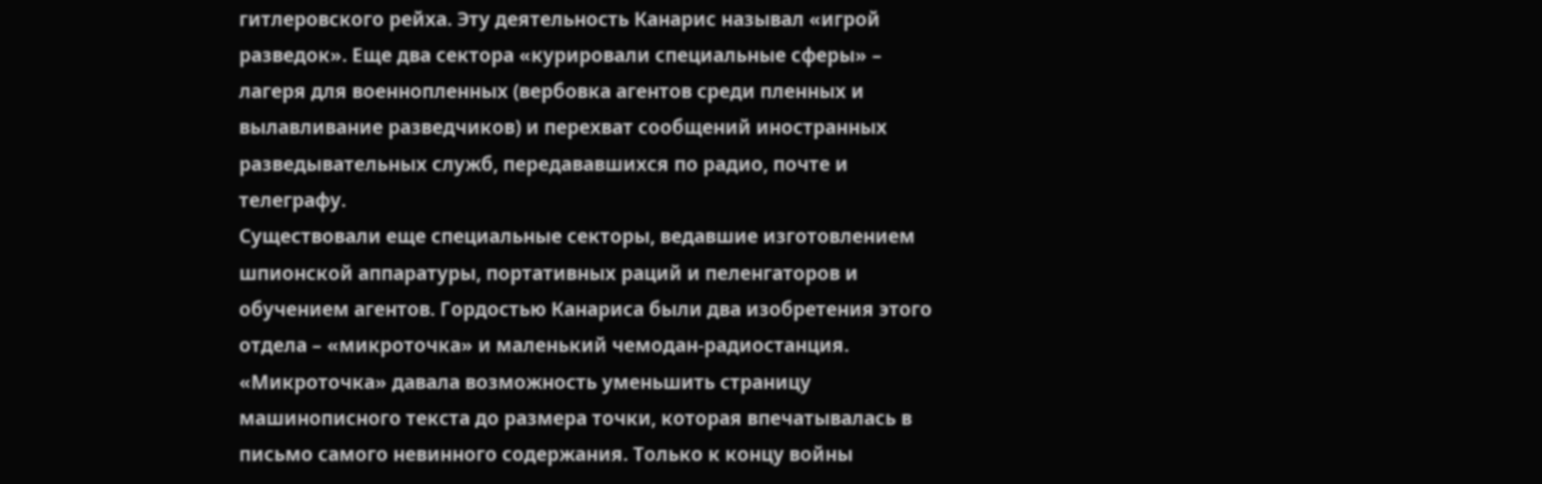гитлеровского рейха. Эту деятельность Канарис называл «игрой разведок». Еще два сектора «курировали специальные сферы» – лагеря для военнопленных (вербовка агентов среди пленных и вылавливание разведчиков) и перехват сообщений иностранных разведывательных служб, передававшихся по радио, почте и телеграфу.
Существовали еще специальные секторы, ведавшие изготовлением шпионской аппаратуры, портативных раций и пеленгаторов и обучением агентов. Гордостью Канариса были два изобретения этого отдела – «микроточка» и маленький чемодан-радиостанция.
«Микроточка» давала возможность уменьшить страницу машинописного текста до размера точки, которая впечатывалась в письмо самого невинного содержания. Только к концу войны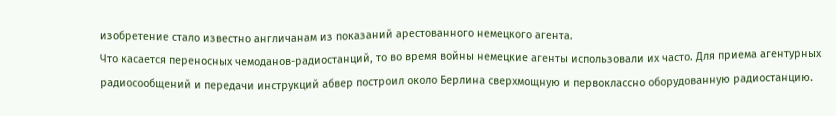изобретение стало известно англичанам из показаний арестованного немецкого агента.
Что касается переносных чемоданов-радиостанций, то во время войны немецкие агенты использовали их часто. Для приема агентурных радиосообщений и передачи инструкций абвер построил около Берлина сверхмощную и первоклассно оборудованную радиостанцию.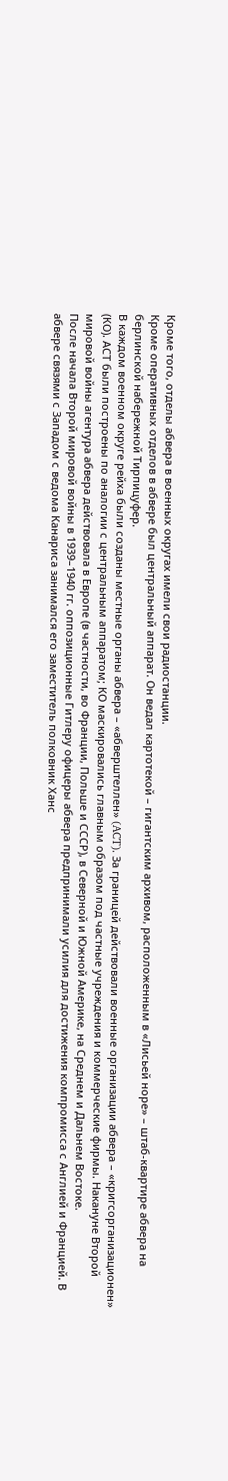Кроме того, отделы абвера в военных округах имели свои радиостанции.
Кроме оперативных отделов в абвере был центральный аппарат. Он ведал картотекой – гигантским архивом, расположенным в «Лисьей норе» – штаб-квартире абвера на берлинской набережной Тирпицуфер.
В каждом военном округе рейха были созданы местные органы абвера – «абверштеллен» (ACT). За границей действовали военные организации абвера – «кригсорганизационен» (КО). АСТ были построены по аналогии с центральным аппаратом; КО маскировались главным образом под частные учреждения и коммерческие фирмы. Накануне Второй мировой войны агентура абвера действовала в Европе (в частности, во Франции, Польше и СССР), в Северной и Южной Америке, на Среднем и Дальнем Востоке.
После начала Второй мировой войны в 1939–1940 гг. оппозиционные Гитлеру офицеры абвера предпринимали усилия для достижения компромисса с Англией и Францией. В абвере связями с Западом с ведома Канариса занимался его заместитель полковник Ханс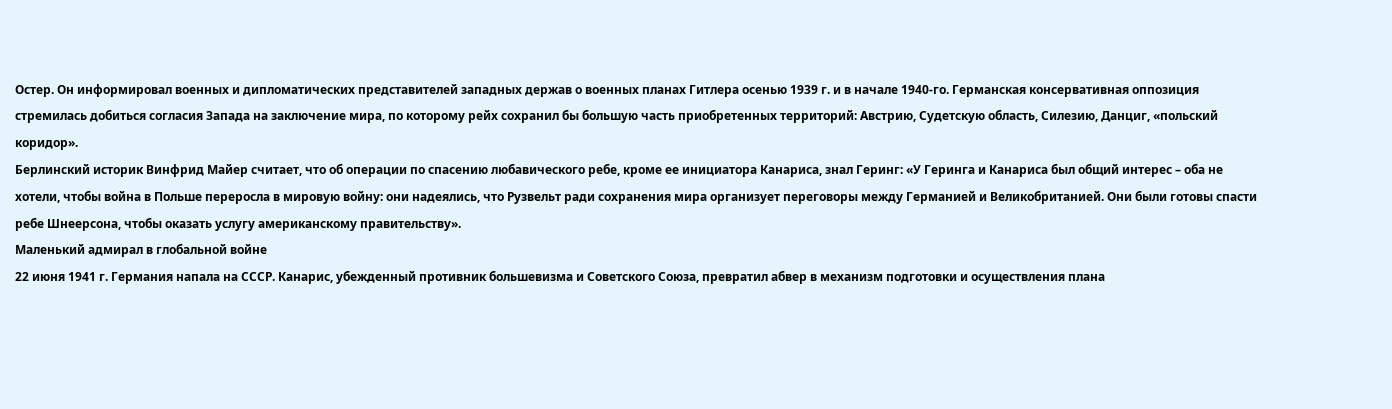Остер. Он информировал военных и дипломатических представителей западных держав о военных планах Гитлера осенью 1939 г. и в начале 1940-го. Германская консервативная оппозиция стремилась добиться согласия Запада на заключение мира, по которому рейх сохранил бы большую часть приобретенных территорий: Австрию, Судетскую область, Силезию, Данциг, «польский коридор».
Берлинский историк Винфрид Майер считает, что об операции по спасению любавического ребе, кроме ее инициатора Канариса, знал Геринг: «У Геринга и Канариса был общий интерес – оба не хотели, чтобы война в Польше переросла в мировую войну: они надеялись, что Рузвельт ради сохранения мира организует переговоры между Германией и Великобританией. Они были готовы спасти ребе Шнеерсона, чтобы оказать услугу американскому правительству».
Маленький адмирал в глобальной войне
22 июня 1941 г. Германия напала на СССР. Канарис, убежденный противник большевизма и Советского Союза, превратил абвер в механизм подготовки и осуществления плана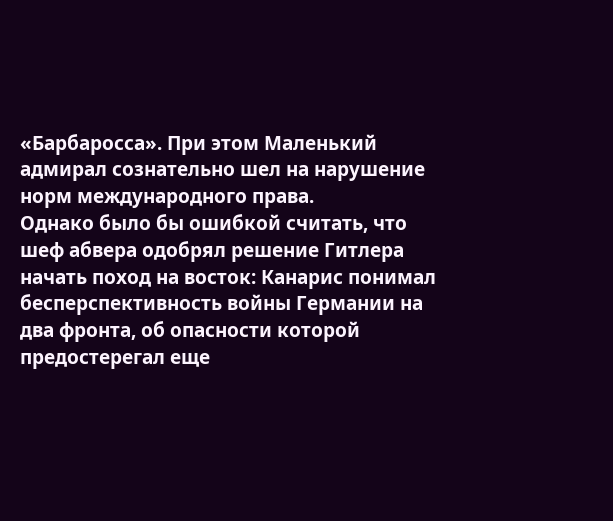«Барбаросса». При этом Маленький адмирал сознательно шел на нарушение норм международного права.
Однако было бы ошибкой считать, что шеф абвера одобрял решение Гитлера начать поход на восток: Канарис понимал бесперспективность войны Германии на два фронта, об опасности которой предостерегал еще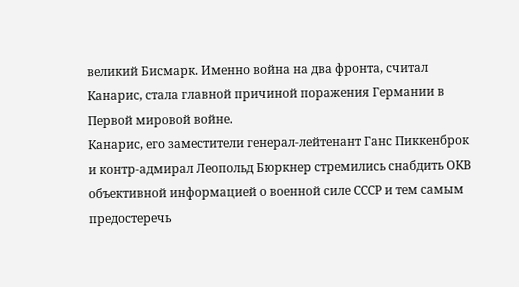великий Бисмарк. Именно война на два фронта, считал Канарис, стала главной причиной поражения Германии в Первой мировой войне.
Канарис, его заместители генерал-лейтенант Ганс Пиккенброк и контр-адмирал Леопольд Бюркнер стремились снабдить ОКВ объективной информацией о военной силе СССР и тем самым предостеречь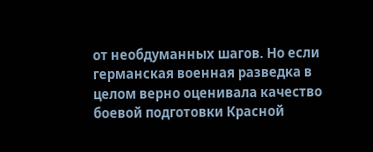от необдуманных шагов. Но если германская военная разведка в целом верно оценивала качество боевой подготовки Красной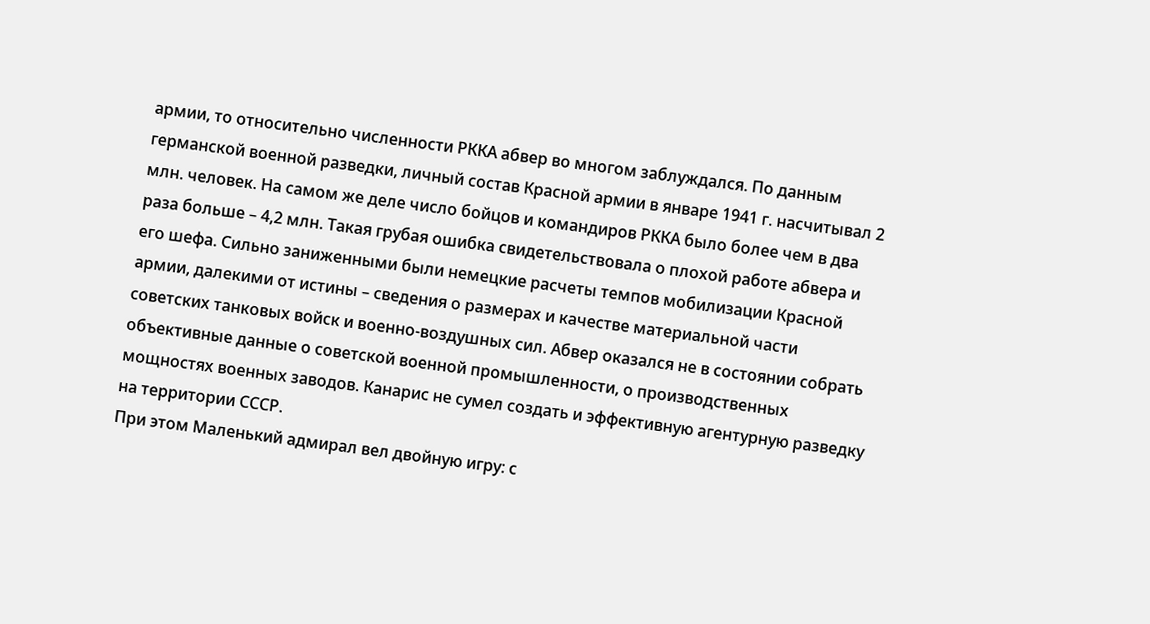армии, то относительно численности РККА абвер во многом заблуждался. По данным германской военной разведки, личный состав Красной армии в январе 1941 г. насчитывал 2 млн. человек. На самом же деле число бойцов и командиров РККА было более чем в два раза больше – 4,2 млн. Такая грубая ошибка свидетельствовала о плохой работе абвера и его шефа. Сильно заниженными были немецкие расчеты темпов мобилизации Красной армии, далекими от истины – сведения о размерах и качестве материальной части советских танковых войск и военно-воздушных сил. Абвер оказался не в состоянии собрать объективные данные о советской военной промышленности, о производственных мощностях военных заводов. Канарис не сумел создать и эффективную агентурную разведку на территории СССР.
При этом Маленький адмирал вел двойную игру: с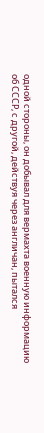одной стороны, он добывал для вермахта военную информацию об СССР, с другой, действуя через англичан, пытался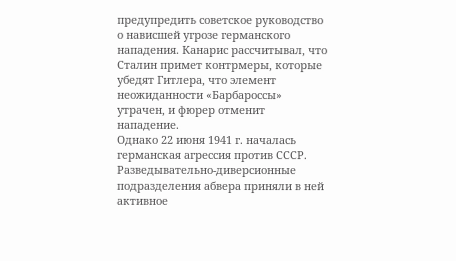предупредить советское руководство о нависшей угрозе германского нападения. Канарис рассчитывал, что Сталин примет контрмеры, которые убедят Гитлера, что элемент неожиданности «Барбароссы» утрачен, и фюрер отменит нападение.
Однако 22 июня 1941 г. началась германская агрессия против СССР. Разведывательно-диверсионные подразделения абвера приняли в ней активное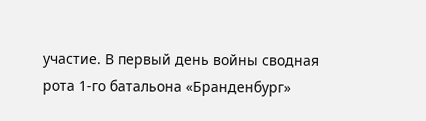участие. В первый день войны сводная рота 1-го батальона «Бранденбург»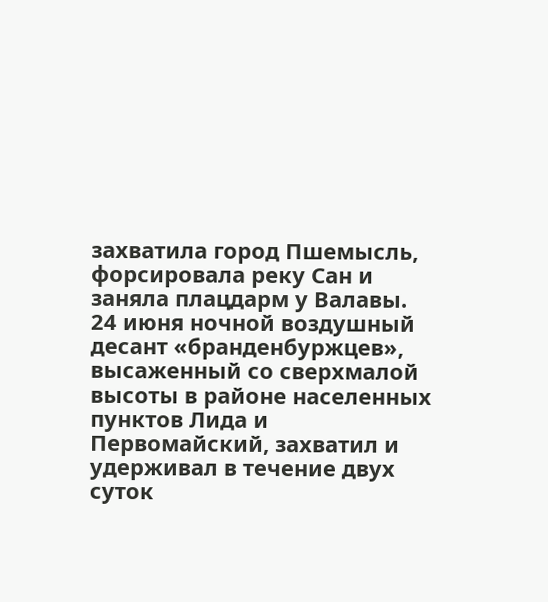захватила город Пшемысль, форсировала реку Сан и заняла плацдарм у Валавы. 24 июня ночной воздушный десант «бранденбуржцев», высаженный со сверхмалой высоты в районе населенных пунктов Лида и Первомайский, захватил и удерживал в течение двух суток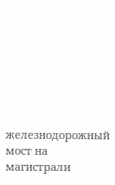железнодорожный мост на магистрали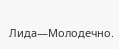Лида—Молодечно.